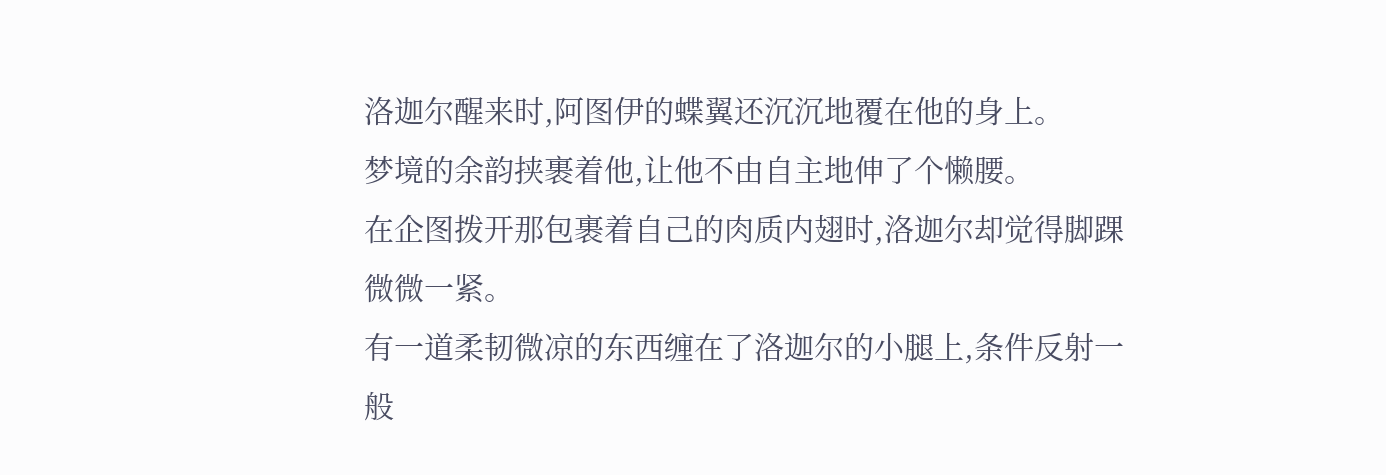洛迦尔醒来时,阿图伊的蝶翼还沉沉地覆在他的身上。
梦境的余韵挟裹着他,让他不由自主地伸了个懒腰。
在企图拨开那包裹着自己的肉质内翅时,洛迦尔却觉得脚踝微微一紧。
有一道柔韧微凉的东西缠在了洛迦尔的小腿上,条件反射一般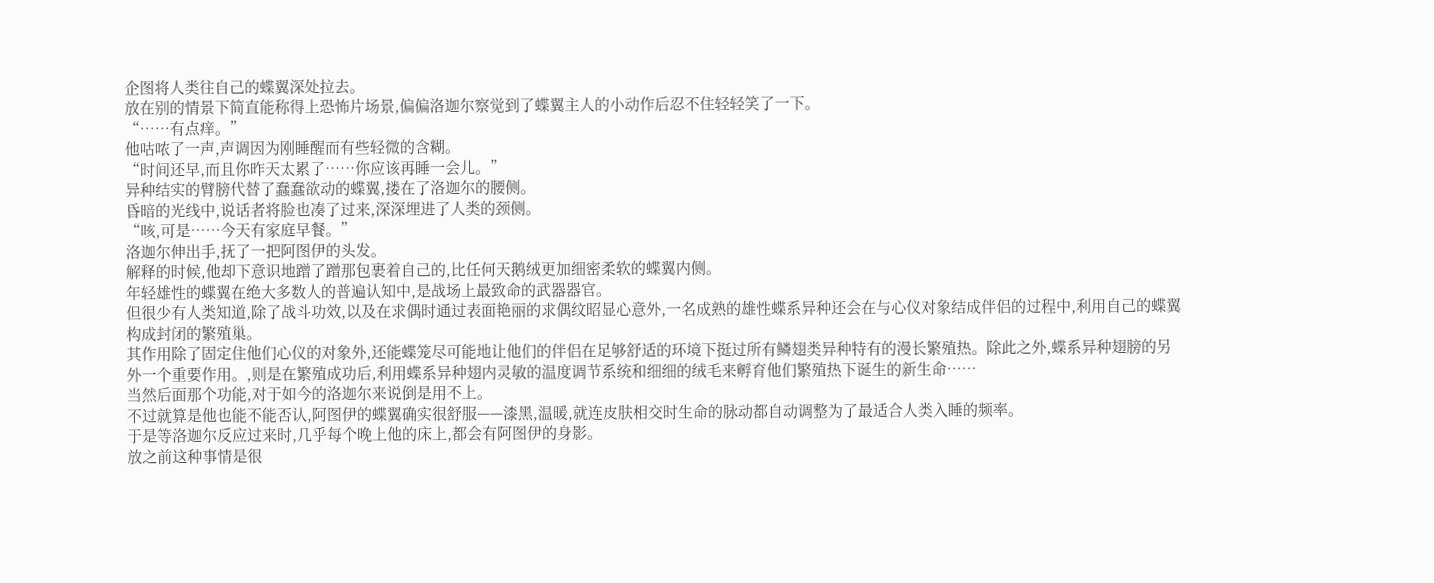企图将人类往自己的蝶翼深处拉去。
放在别的情景下简直能称得上恐怖片场景,偏偏洛迦尔察觉到了蝶翼主人的小动作后忍不住轻轻笑了一下。
“……有点痒。”
他咕哝了一声,声调因为刚睡醒而有些轻微的含糊。
“时间还早,而且你昨天太累了……你应该再睡一会儿。”
异种结实的臂膀代替了蠢蠢欲动的蝶翼,搂在了洛迦尔的腰侧。
昏暗的光线中,说话者将脸也凑了过来,深深埋进了人类的颈侧。
“咳,可是……今天有家庭早餐。”
洛迦尔伸出手,抚了一把阿图伊的头发。
解释的时候,他却下意识地蹭了蹭那包裹着自己的,比任何天鹅绒更加细密柔软的蝶翼内侧。
年轻雄性的蝶翼在绝大多数人的普遍认知中,是战场上最致命的武器器官。
但很少有人类知道,除了战斗功效,以及在求偶时通过表面艳丽的求偶纹昭显心意外,一名成熟的雄性蝶系异种还会在与心仪对象结成伴侣的过程中,利用自己的蝶翼构成封闭的繁殖巢。
其作用除了固定住他们心仪的对象外,还能蝶笼尽可能地让他们的伴侣在足够舒适的环境下挺过所有鳞翅类异种特有的漫长繁殖热。除此之外,蝶系异种翅膀的另外一个重要作用。,则是在繁殖成功后,利用蝶系异种翅内灵敏的温度调节系统和细细的绒毛来孵育他们繁殖热下诞生的新生命……
当然后面那个功能,对于如今的洛迦尔来说倒是用不上。
不过就算是他也能不能否认,阿图伊的蝶翼确实很舒服——漆黑,温暖,就连皮肤相交时生命的脉动都自动调整为了最适合人类入睡的频率。
于是等洛迦尔反应过来时,几乎每个晚上他的床上,都会有阿图伊的身影。
放之前这种事情是很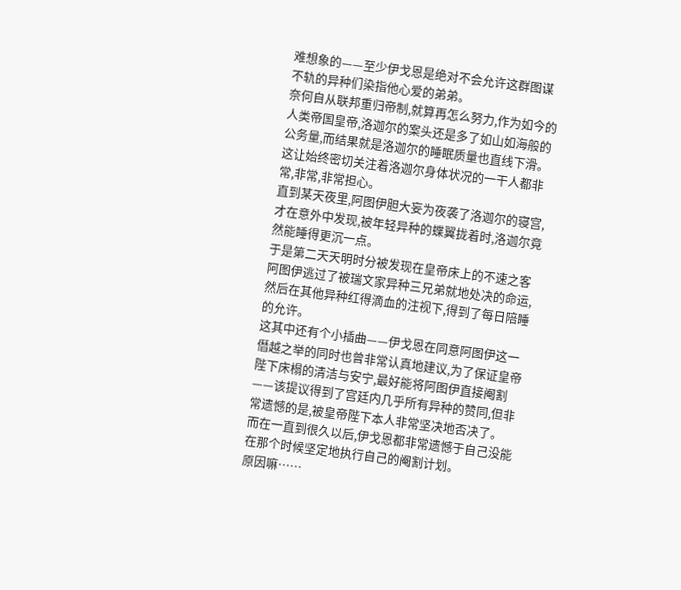难想象的——至少伊戈恩是绝对不会允许这群图谋不轨的异种们染指他心爱的弟弟。
奈何自从联邦重归帝制,就算再怎么努力,作为如今的人类帝国皇帝,洛迦尔的案头还是多了如山如海般的公务量,而结果就是洛迦尔的睡眠质量也直线下滑。
这让始终密切关注着洛迦尔身体状况的一干人都非常,非常,非常担心。
直到某天夜里,阿图伊胆大妄为夜袭了洛迦尔的寝宫,才在意外中发现,被年轻异种的蝶翼拢着时,洛迦尔竟然能睡得更沉一点。
于是第二天天明时分被发现在皇帝床上的不速之客阿图伊逃过了被瑞文家异种三兄弟就地处决的命运,然后在其他异种红得滴血的注视下,得到了每日陪睡的允许。
这其中还有个小插曲——伊戈恩在同意阿图伊这一僭越之举的同时也曾非常认真地建议,为了保证皇帝陛下床榻的清洁与安宁,最好能将阿图伊直接阉割——该提议得到了宫廷内几乎所有异种的赞同,但非常遗憾的是,被皇帝陛下本人非常坚决地否决了。
而在一直到很久以后,伊戈恩都非常遗憾于自己没能在那个时候坚定地执行自己的阉割计划。
原因嘛……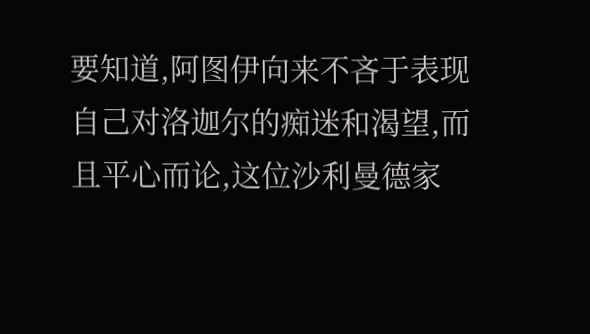要知道,阿图伊向来不吝于表现自己对洛迦尔的痴迷和渴望,而且平心而论,这位沙利曼德家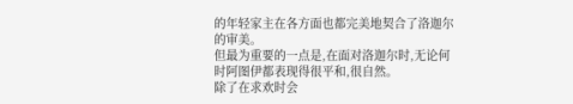的年轻家主在各方面也都完美地契合了洛迦尔的审美。
但最为重要的一点是,在面对洛迦尔时,无论何时阿图伊都表现得很平和,很自然。
除了在求欢时会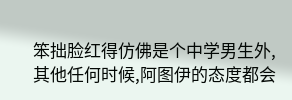笨拙脸红得仿佛是个中学男生外,其他任何时候,阿图伊的态度都会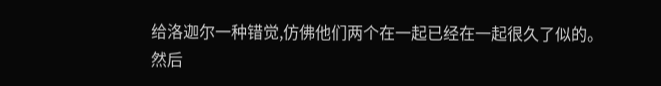给洛迦尔一种错觉,仿佛他们两个在一起已经在一起很久了似的。
然后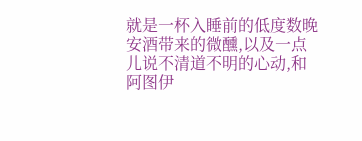就是一杯入睡前的低度数晚安酒带来的微醺,以及一点儿说不清道不明的心动,和阿图伊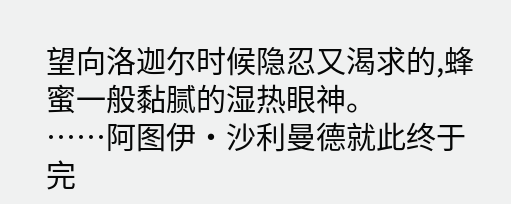望向洛迦尔时候隐忍又渴求的,蜂蜜一般黏腻的湿热眼神。
……阿图伊·沙利曼德就此终于完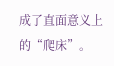成了直面意义上的“爬床”。